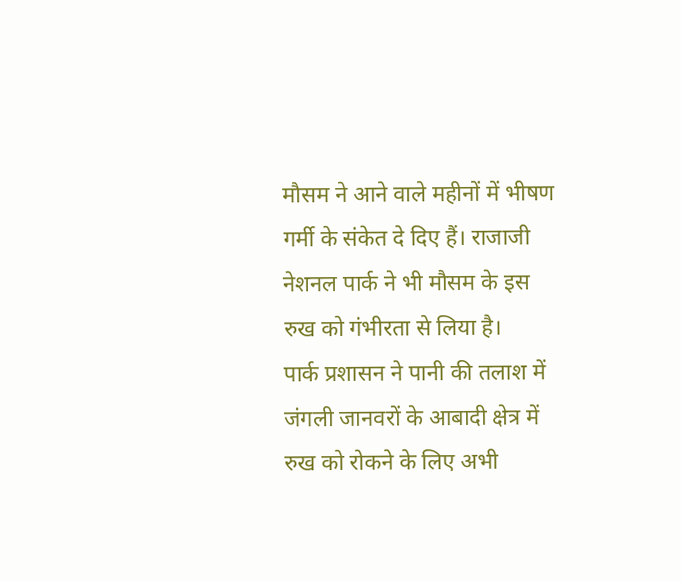मौसम ने आने वाले महीनों में भीषण गर्मी के संकेत दे दिए हैं। राजाजी नेशनल पार्क ने भी मौसम के इस रुख को गंभीरता से लिया है।
पार्क प्रशासन ने पानी की तलाश में जंगली जानवरों के आबादी क्षेत्र में रुख को रोकने के लिए अभी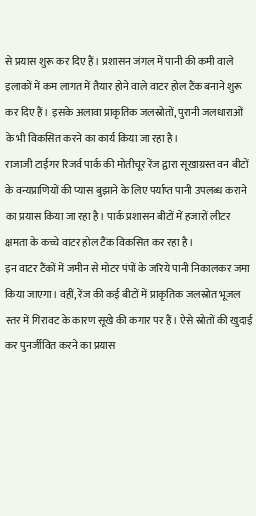से प्रयास शुरू कर दिए हैं। प्रशासन जंगल में पानी की कमी वाले इलाकों में कम लागत में तैयार होने वाले वाटर होल टैंक बनाने शुरू कर दिए हैं। इसके अलावा प्राकृतिक जलस्रोतों, पुरानी जलधाराओं के भी विकसित करने का कार्य किया जा रहा है।
राजाजी टाईगर रिजर्व पार्क की मोतीचूर रेंज द्वारा सूखाग्रस्त वन बीटों के वन्यप्राणियों की प्यास बुझाने के लिए पर्याप्त पानी उपलब्ध कराने का प्रयास किया जा रहा है। पार्क प्रशासन बीटों में हजारों लीटर क्षमता के कच्चे वाटर होल टैंक विकसित कर रहा है।
इन वाटर टैंकों में जमीन से मोटर पंपों के जरिये पानी निकालकर जमा किया जाएगा। वहीं, रेंज की कई बीटों में प्राकृतिक जलस्रोत भूजल स्तर में गिरावट के कारण सूखे की कगार पर हैं। ऐसे स्रोतों की खुदाई कर पुनर्जीवित करने का प्रयास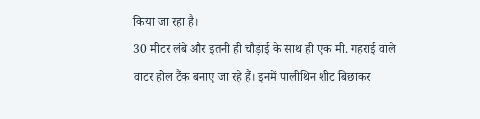किया जा रहा है।
30 मीटर लंबे और इतनी ही चौड़ाई के साथ ही एक मी. गहराई वाले वाटर होल टैंक बनाए जा रहे हैं। इनमें पालीथिन शीट बिछाकर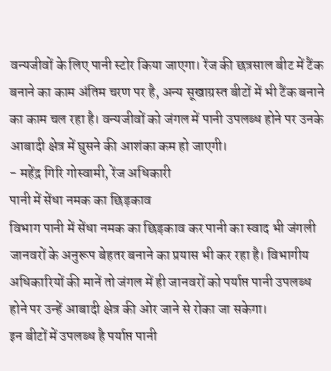वन्यजीवों के लिए पानी स्टोर किया जाएगा। रेंज की छत्रसाल बीट में टैंक बनाने का काम अंतिम चरण पर है, अन्य सूखाग्रस्त बीटों में भी टैंक बनाने का काम चल रहा है। वन्यजीवों को जंगल में पानी उपलब्ध होने पर उनके आबादी क्षेत्र में घुसने की आशंका कम हो जाएगी।
- महेंद्र गिरि गोस्वामी, रेंज अधिकारी
पानी में सेंधा नमक का छिड़काव
विभाग पानी में सेंधा नमक का छिड़काव कर पानी का स्वाद भी जंगली जानवरों के अनुरूप बेहतर बनाने का प्रयास भी कर रहा है। विभागीय अधिकारियों की मानें तो जंगल में ही जानवरों को पर्याप्त पानी उपलब्ध होने पर उन्हें आबादी क्षेत्र की ओर जाने से रोका जा सकेगा।
इन बीटों में उपलब्ध है पर्याप्त पानी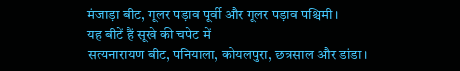मंजाड़ा बीट, गूलर पड़ाव पूर्वी और गूलर पड़ाव पश्चिमी।
यह बीटें हैं सूखे की चपेट में
सत्यनारायण बीट, पनियाला, कोयलपुरा, छत्रसाल और डांडा।